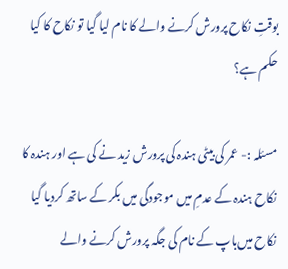بوقتِ نکاح پرورش کرنے والے کا نام لیا گیا تو نکاح کا کیا حکم ہے؟

مسئلہ :- عمر کی بیٹی ہندہ کی پرورش زید نے کی ہے اور ہندہ کا نکاح ہندہ کے عدمِ میں موجودگی میں بکر کے ساتھ کردیا گیا نکاح میں‌باپ کے نام کی جگہ پرورش کرنے والے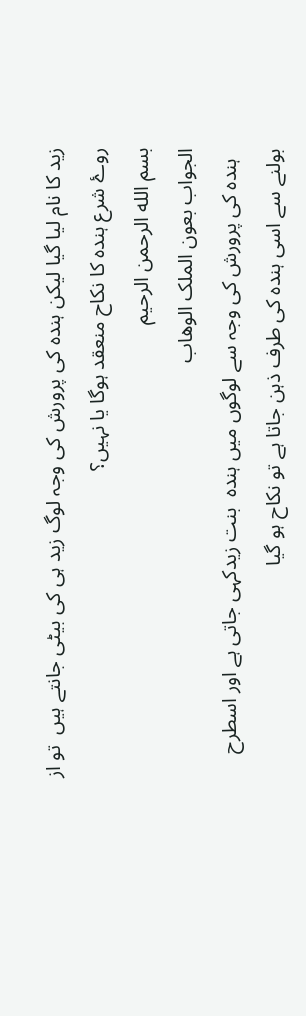زید کا نام لیا گیا لیکن ہندہ کی پرورش کی وجہ لوگ زید ہی کی بیٹی جانتے ہیں  تو از روۓ شرع ہندہ کا نکاح منعقد ہوگا یا نہیں؟
بسم الله الرحمن الرحیم
الجواب بعون الملک الوھاب
  ہندہ کی پرورش کی وجہ سے لوگوں میں ہندہ  بنت زید‌کہی جاتی ہے اور اسطرح بولنے سے اسی ہندہ کی طرف ذہن جاتا ہے تو نکاح ہو گیا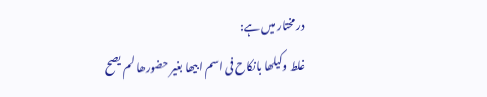در مختار میں ہے:
غلط وکیلھا بانکاح فی اسم ابیھا بغیر حضورھا لم یصح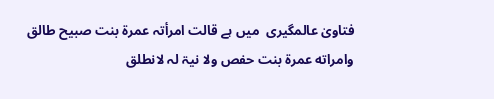فتاویٰ عالمگیری  میں ہے قالت امرأتہ عمرۃ بنت صبیح طالق وامراته عمرۃ بنت حفص ولا نیۃ لہ لانطلق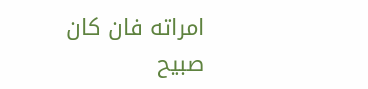امراته فان کان صبیح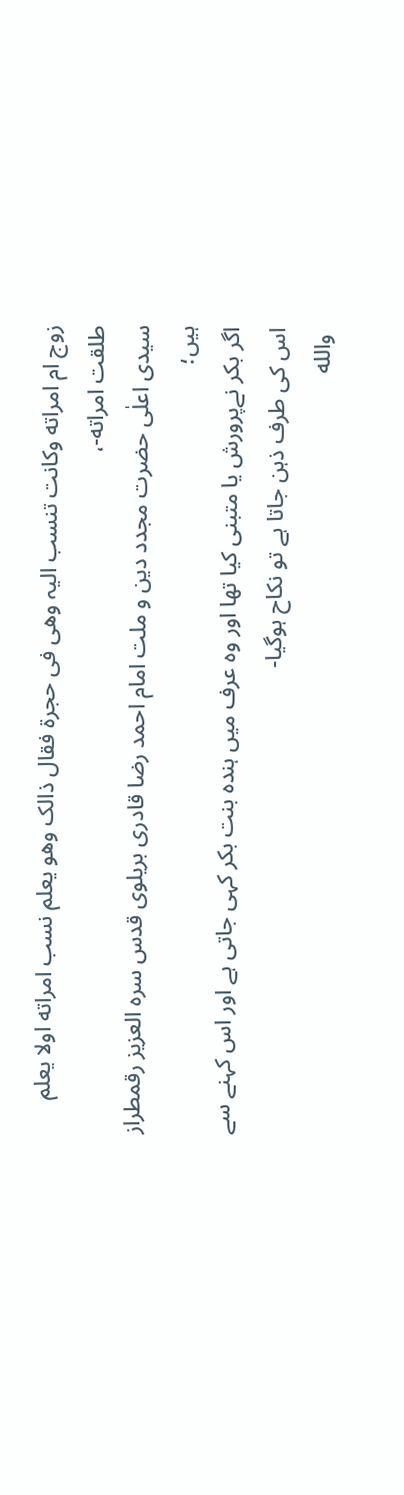زوج ام امراته وکانت تنسب الیہ وھی فی حجرۃ فقال ذالک وھو یعلم نسب امراته اولا یعلم طلقت امراته-،
سیدی اعلٰی حضرت مجدد دین و ملت امام احمد رضا قادری بریلوی قدس سرہ العزیز رقمطراز ہیں؛
اگر بکر نے‌پرورش یا متبنی کیا تھا اور وہ عرف میں ہندہ بنت بکر کہی جاتی ہے اور اس کہنے سے اس کی طرف ذہن جاتا ہے تو نکاح ہوگیا-
 والله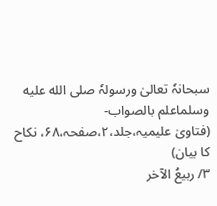سبحانہٗ تعالیٰ ورسولہٗ صلى الله عليه وسلماعلم بالصواب-
(فتاویٰ علیمیہ،جلد،۲،صفحہ،۶۸، نکاح کا بیان)
۳/ ربیعُ الآخر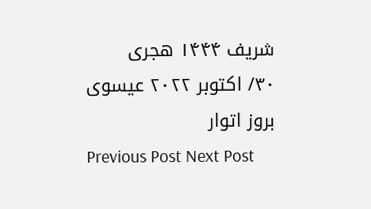شریف ۱۴۴۴ ھجری
۳۰/ اکتوبر ۲۰۲۲ عیسوی بروز اتوار
Previous Post Next Post